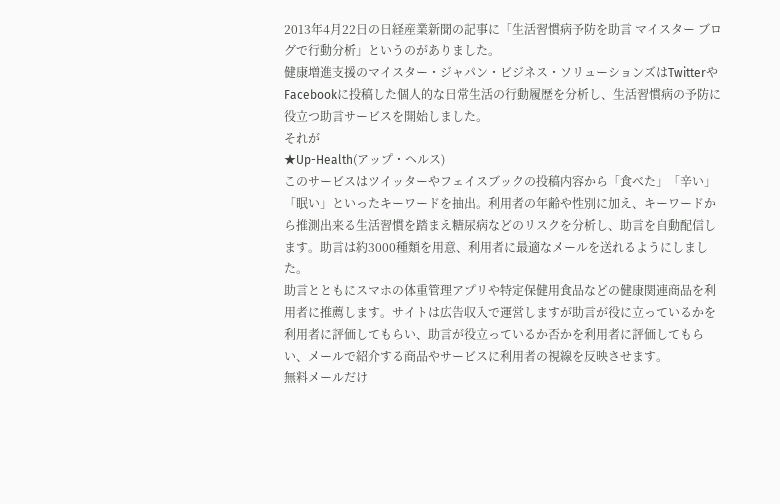2013年4月22日の日経産業新聞の記事に「生活習慣病予防を助言 マイスター ブログで行動分析」というのがありました。
健康増進支援のマイスター・ジャパン・ビジネス・ソリューションズはTwitterやFacebookに投稿した個人的な日常生活の行動履歴を分析し、生活習慣病の予防に役立つ助言サービスを開始しました。
それが
★Up-Health(アップ・ヘルス)
このサービスはツイッターやフェイスブックの投稿内容から「食べた」「辛い」「眠い」といったキーワードを抽出。利用者の年齢や性別に加え、キーワードから推測出来る生活習慣を踏まえ糖尿病などのリスクを分析し、助言を自動配信します。助言は約3000種類を用意、利用者に最適なメールを送れるようにしました。
助言とともにスマホの体重管理アプリや特定保健用食品などの健康関連商品を利用者に推薦します。サイトは広告収入で運営しますが助言が役に立っているかを利用者に評価してもらい、助言が役立っているか否かを利用者に評価してもらい、メールで紹介する商品やサービスに利用者の視線を反映させます。
無料メールだけ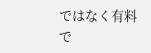ではなく有料で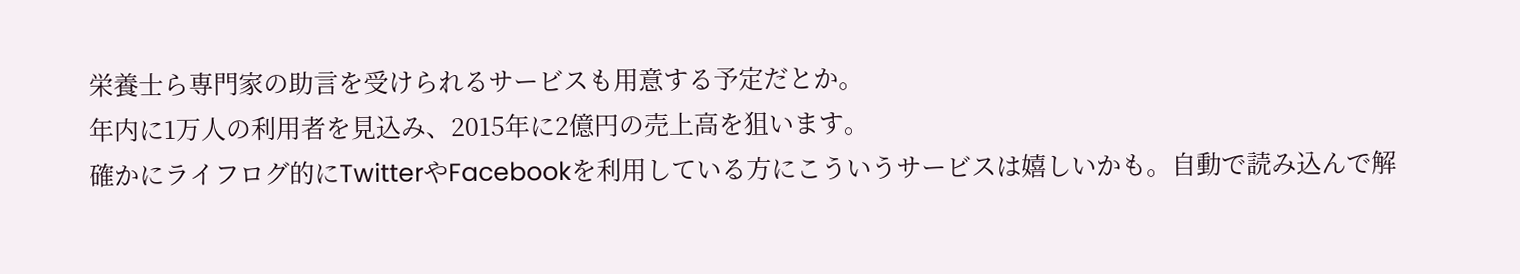栄養士ら専門家の助言を受けられるサービスも用意する予定だとか。
年内に1万人の利用者を見込み、2015年に2億円の売上高を狙います。
確かにライフログ的にTwitterやFacebookを利用している方にこういうサービスは嬉しいかも。自動で読み込んで解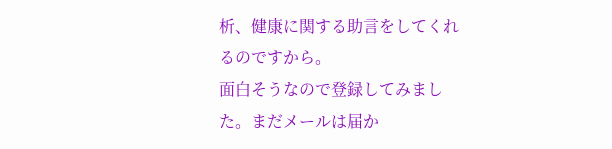析、健康に関する助言をしてくれるのですから。
面白そうなので登録してみました。まだメールは届か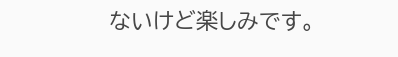ないけど楽しみです。